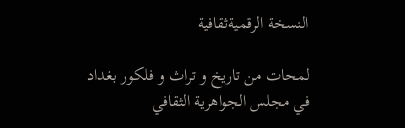النسخة الرقميةثقافية

لمحات من تاريخ و تراث و فلكور بغداد في مجلس الجواهرية الثقافي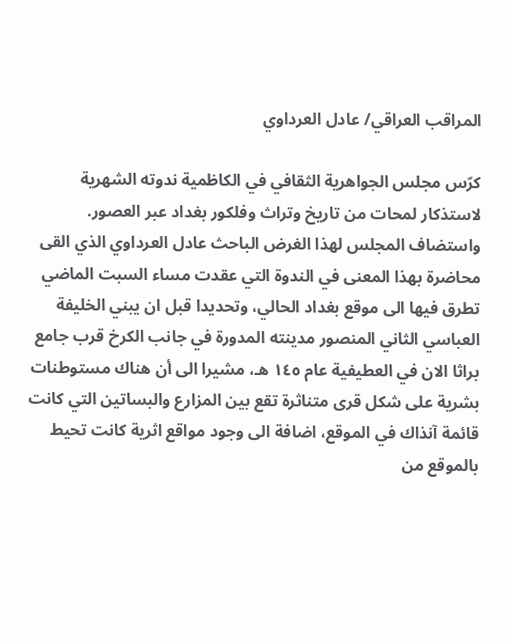المراقب العراقي/ عادل العرداوي

كرّس مجلس الجواهرية الثقافي في الكاظمية ندوته الشهرية لاستذكار لمحات من تاريخ وتراث وفلكور بغداد عبر العصور. واستضاف المجلس لهذا الغرض الباحث عادل العرداوي الذي القى محاضرة بهذا المعنى في الندوة التي عقدت مساء السبت الماضي تطرق فيها الى موقع بغداد الحالي، وتحديدا قبل ان يبني الخليفة العباسي الثاني المنصور مدينته المدورة في جانب الكرخ قرب جامع براثا الان في العطيفية عام ١٤٥ هـ، مشيرا الى أن هناك مستوطنات بشرية على شكل قرى متناثرة تقع بين المزارع والبساتين التي كانت قائمة آنذاك في الموقع، اضافة الى وجود مواقع اثرية كانت تحيط بالموقع من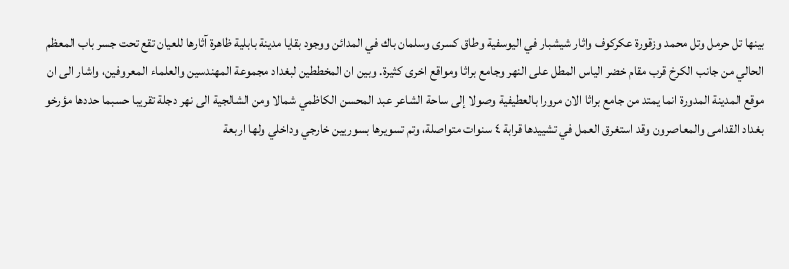بينها تل حرمل وتل محمد وزقورة عكركوف واثار شيشبار في اليوسفية وطاق كسرى وسلمان باك في المدائن ووجود بقايا مدينة بابلية ظاهرة آثارها للعيان تقع تحت جسر باب المعظم الحالي من جانب الكرخ قرب مقام خضر الياس المطل على النهر وجامع براثا ومواقع اخرى كثيرة. وبين ان المخططين لبغداد مجموعة المهندسين والعلماء المعروفين، واشار الى ان موقع المدينة المدورة انما يمتد من جامع براثا الان مرورا بالعطيفية وصولا إلى ساحة الشاعر عبد المحسن الكاظمي شمالا ومن الشالجية الى نهر دجلة تقريبا حسبما حددها مؤرخو بغداد القدامى والمعاصرون وقد استغرق العمل في تشييدها قرابة ٤ سنوات متواصلة، وتم تسويرها بسوريين خارجي وداخلي ولها اربعة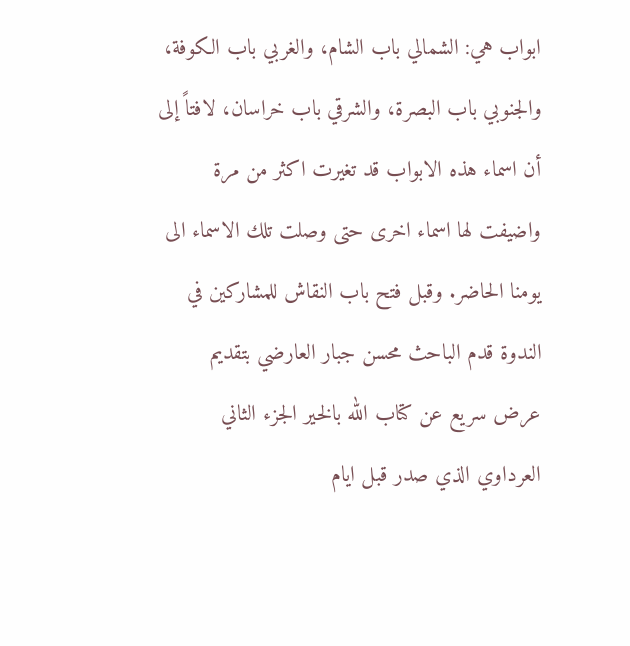ابواب هي: الشمالي باب الشام، والغربي باب الكوفة، والجنوبي باب البصرة، والشرقي باب خراسان، لافتاً إلى أن اسماء هذه الابواب قد تغيرت اكثر من مرة واضيفت لها اسماء اخرى حتى وصلت تلك الاسماء الى يومنا الحاضر. وقبل فتح باب النقاش للمشاركين في الندوة قدم الباحث محسن جبار العارضي بتقديم عرض سريع عن كتاب الله بالخير الجزء الثاني العرداوي الذي صدر قبل ايام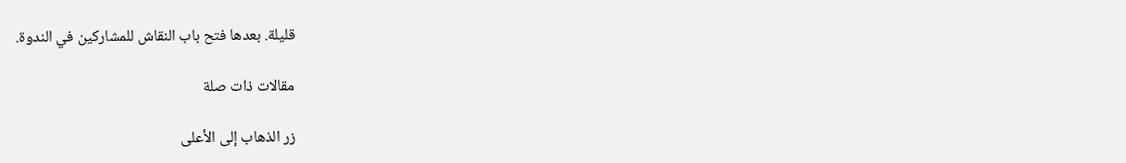قليلة. بعدها فتح باب النقاش للمشاركين في الندوة.

مقالات ذات صلة

زر الذهاب إلى الأعلى